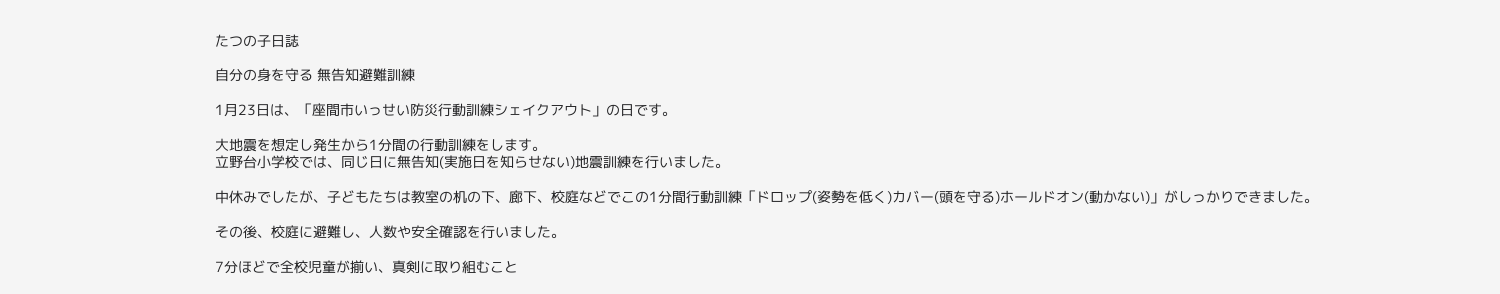たつの子日誌

自分の身を守る 無告知避難訓練

1月23日は、「座間市いっせい防災行動訓練シェイクアウト」の日です。

大地震を想定し発生から1分間の行動訓練をします。
立野台小学校では、同じ日に無告知(実施日を知らせない)地震訓練を行いました。

中休みでしたが、子どもたちは教室の机の下、廊下、校庭などでこの1分間行動訓練「ドロップ(姿勢を低く)カバー(頭を守る)ホールドオン(動かない)」がしっかりできました。

その後、校庭に避難し、人数や安全確認を行いました。

7分ほどで全校児童が揃い、真剣に取り組むこと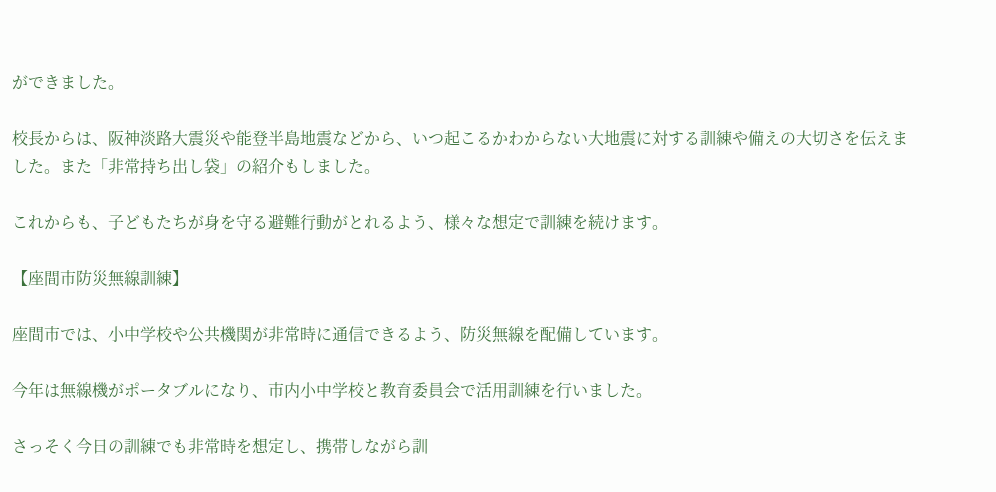ができました。

校長からは、阪神淡路大震災や能登半島地震などから、いつ起こるかわからない大地震に対する訓練や備えの大切さを伝えました。また「非常持ち出し袋」の紹介もしました。

これからも、子どもたちが身を守る避難行動がとれるよう、様々な想定で訓練を続けます。

【座間市防災無線訓練】

座間市では、小中学校や公共機関が非常時に通信できるよう、防災無線を配備しています。

今年は無線機がポータブルになり、市内小中学校と教育委員会で活用訓練を行いました。

さっそく今日の訓練でも非常時を想定し、携帯しながら訓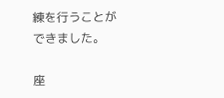練を行うことができました。

座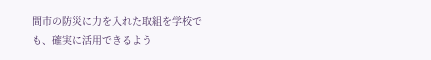間市の防災に力を入れた取組を学校でも、確実に活用できるよう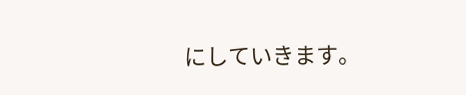にしていきます。